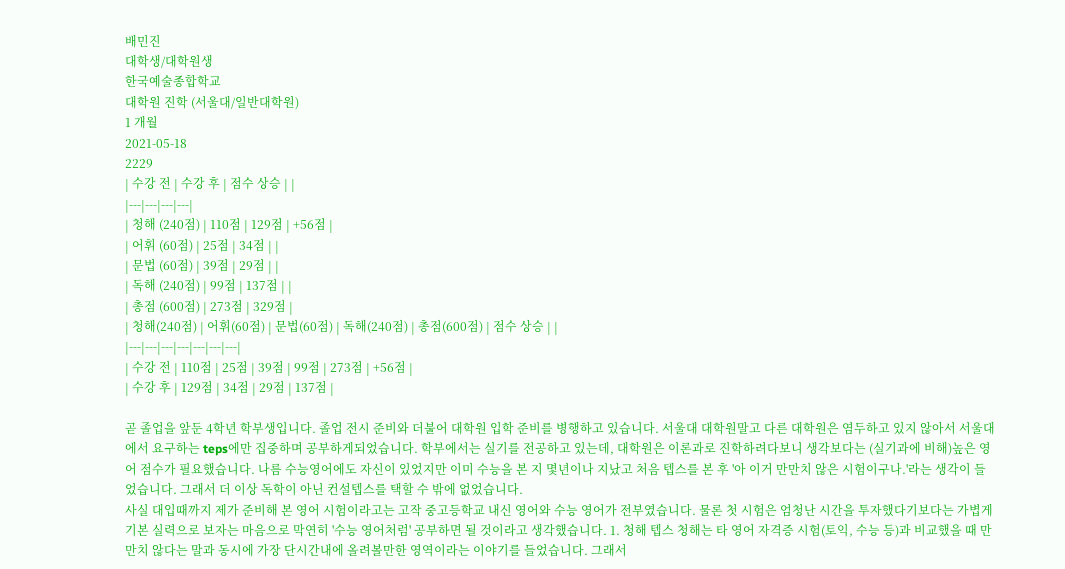배민진
대학생/대학원생
한국예술종합학교
대학원 진학 (서울대/일반대학원)
1 개월
2021-05-18
2229
| 수강 전 | 수강 후 | 점수 상승 | |
|---|---|---|---|
| 청해 (240점) | 110점 | 129점 | +56점 |
| 어휘 (60점) | 25점 | 34점 | |
| 문법 (60점) | 39점 | 29점 | |
| 독해 (240점) | 99점 | 137점 | |
| 총점 (600점) | 273점 | 329점 |
| 청해(240점) | 어휘(60점) | 문법(60점) | 독해(240점) | 총점(600점) | 점수 상승 | |
|---|---|---|---|---|---|---|
| 수강 전 | 110점 | 25점 | 39점 | 99점 | 273점 | +56점 |
| 수강 후 | 129점 | 34점 | 29점 | 137점 |

곧 졸업을 앞둔 4학년 학부생입니다. 졸업 전시 준비와 더불어 대학원 입학 준비를 병행하고 있습니다. 서울대 대학원말고 다른 대학원은 염두하고 있지 않아서 서울대에서 요구하는 teps에만 집중하며 공부하게되었습니다. 학부에서는 실기를 전공하고 있는데, 대학원은 이론과로 진학하려다보니 생각보다는 (실기과에 비해)높은 영어 점수가 필요했습니다. 나름 수능영어에도 자신이 있었지만 이미 수능을 본 지 몇년이나 지났고 처음 텝스를 본 후 '아 이거 만만치 않은 시험이구나.'라는 생각이 들었습니다. 그래서 더 이상 독학이 아닌 컨설텝스를 택할 수 밖에 없었습니다.
사실 대입때까지 제가 준비해 본 영어 시험이라고는 고작 중고등학교 내신 영어와 수능 영어가 전부였습니다. 물론 첫 시험은 엄청난 시간을 투자했다기보다는 가볍게 기본 실력으로 보자는 마음으로 막연히 '수능 영어처럼' 공부하면 될 것이라고 생각했습니다. 1. 청해 텝스 청해는 타 영어 자격증 시험(토익, 수능 등)과 비교했을 때 만만치 않다는 말과 동시에 가장 단시간내에 올려볼만한 영역이라는 이야기를 들었습니다. 그래서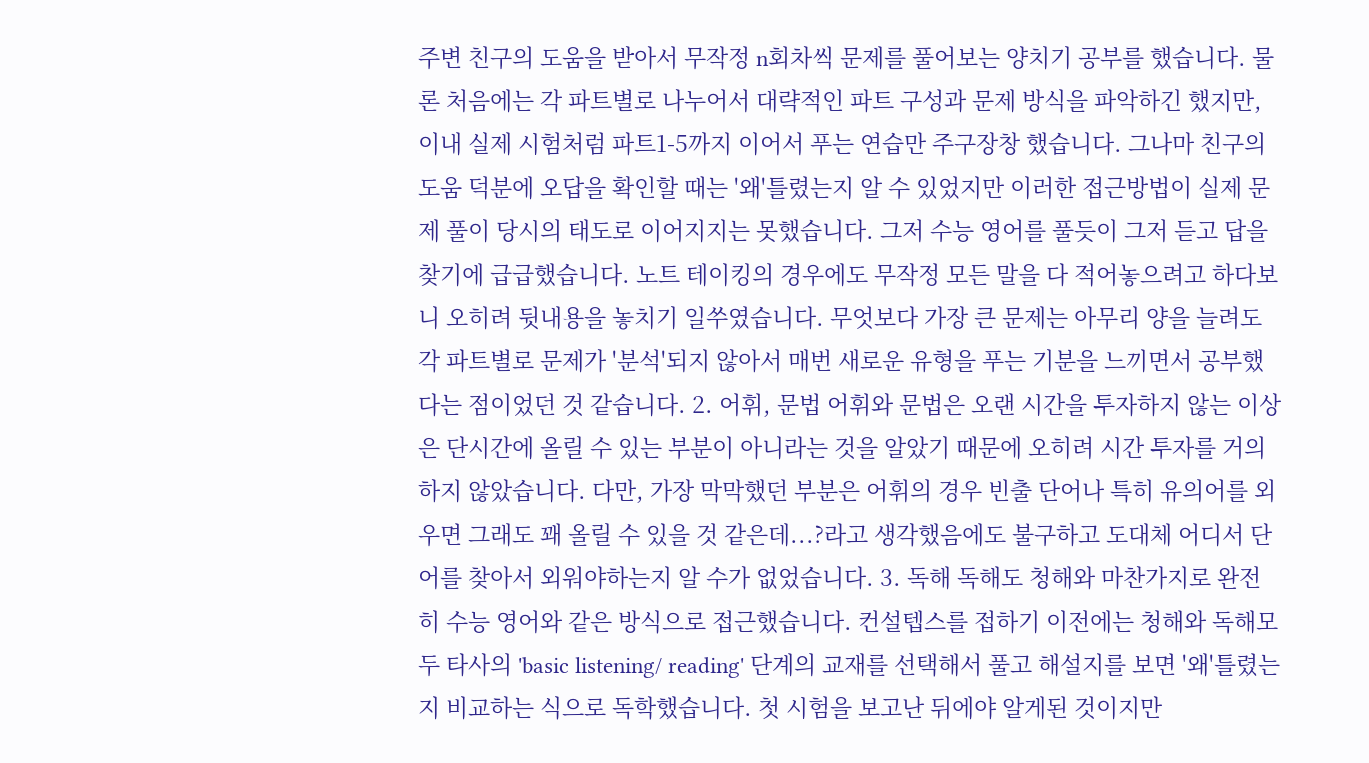주변 친구의 도움을 받아서 무작정 n회차씩 문제를 풀어보는 양치기 공부를 했습니다. 물론 처음에는 각 파트별로 나누어서 대략적인 파트 구성과 문제 방식을 파악하긴 했지만, 이내 실제 시험처럼 파트1-5까지 이어서 푸는 연습만 주구장창 했습니다. 그나마 친구의 도움 덕분에 오답을 확인할 때는 '왜'틀렸는지 알 수 있었지만 이러한 접근방법이 실제 문제 풀이 당시의 태도로 이어지지는 못했습니다. 그저 수능 영어를 풀듯이 그저 듣고 답을 찾기에 급급했습니다. 노트 테이킹의 경우에도 무작정 모든 말을 다 적어놓으려고 하다보니 오히려 뒷내용을 놓치기 일쑤였습니다. 무엇보다 가장 큰 문제는 아무리 양을 늘려도 각 파트별로 문제가 '분석'되지 않아서 매번 새로운 유형을 푸는 기분을 느끼면서 공부했다는 점이었던 것 같습니다. 2. 어휘, 문법 어휘와 문법은 오랜 시간을 투자하지 않는 이상은 단시간에 올릴 수 있는 부분이 아니라는 것을 알았기 때문에 오히려 시간 투자를 거의 하지 않았습니다. 다만, 가장 막막했던 부분은 어휘의 경우 빈출 단어나 특히 유의어를 외우면 그래도 꽤 올릴 수 있을 것 같은데...?라고 생각했음에도 불구하고 도대체 어디서 단어를 찾아서 외워야하는지 알 수가 없었습니다. 3. 독해 독해도 청해와 마찬가지로 완전히 수능 영어와 같은 방식으로 접근했습니다. 컨설텝스를 접하기 이전에는 청해와 독해모두 타사의 'basic listening/ reading' 단계의 교재를 선택해서 풀고 해설지를 보면 '왜'틀렸는지 비교하는 식으로 독학했습니다. 첫 시험을 보고난 뒤에야 알게된 것이지만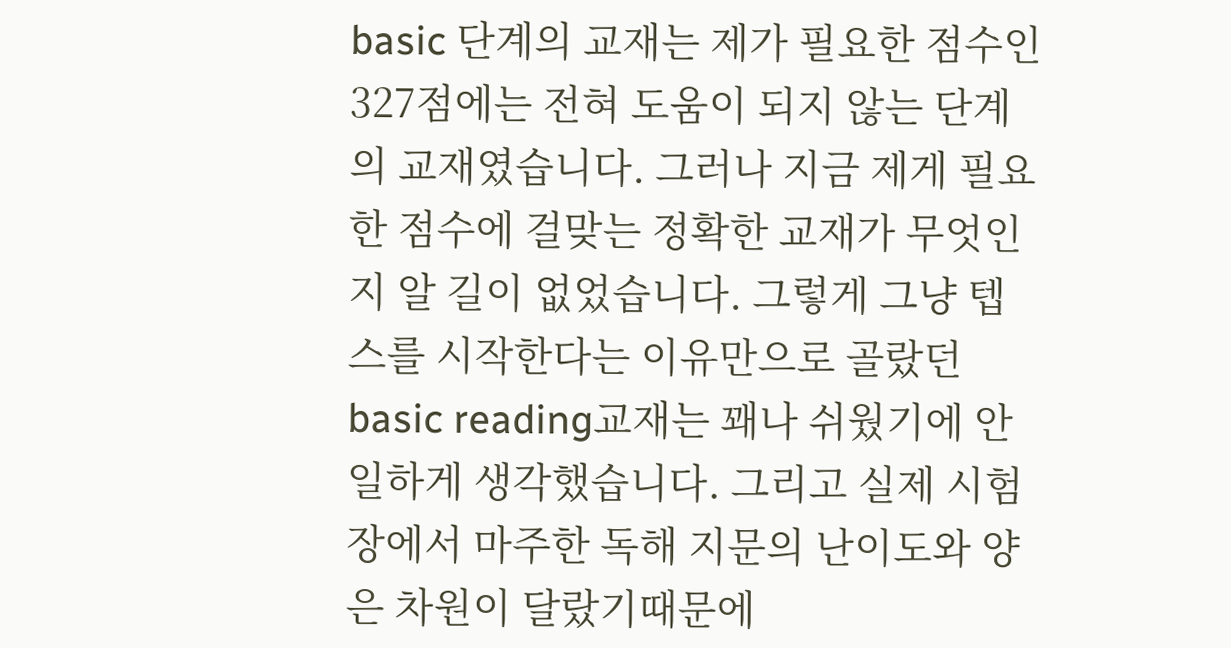basic 단계의 교재는 제가 필요한 점수인 327점에는 전혀 도움이 되지 않는 단계의 교재였습니다. 그러나 지금 제게 필요한 점수에 걸맞는 정확한 교재가 무엇인지 알 길이 없었습니다. 그렇게 그냥 텝스를 시작한다는 이유만으로 골랐던 basic reading교재는 꽤나 쉬웠기에 안일하게 생각했습니다. 그리고 실제 시험장에서 마주한 독해 지문의 난이도와 양은 차원이 달랐기때문에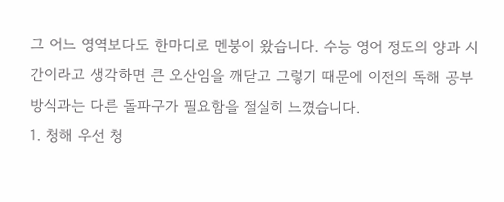그 어느 영역보다도 한마디로 멘붕이 왔습니다. 수능 영어 정도의 양과 시간이라고 생각하면 큰 오산임을 깨닫고 그렇기 때문에 이전의 독해 공부 방식과는 다른 돌파구가 필요함을 절실히 느꼈습니다.
1. 청해 우선 청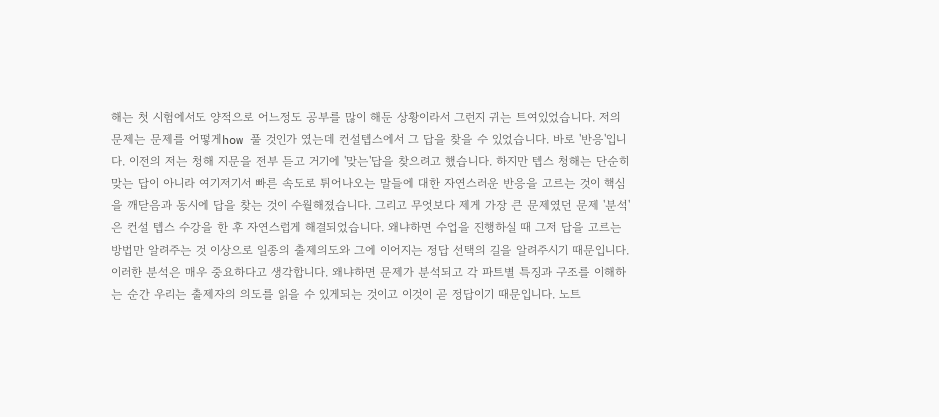해는 첫 시험에서도 양적으로 어느정도 공부를 많이 해둔 상황이라서 그런지 귀는 트여있었습니다. 저의 문제는 문제를 어떻게how 풀 것인가 였는데 컨설텝스에서 그 답을 찾을 수 있었습니다. 바로 '반응'입니다. 이전의 저는 청해 지문을 전부 듣고 거기에 '맞는'답을 찾으려고 했습니다. 하지만 텝스 청해는 단순히 맞는 답이 아니라 여기저기서 빠른 속도로 튀어나오는 말들에 대한 자연스러운 반응을 고르는 것이 핵심을 깨닫음과 동시에 답을 찾는 것이 수월해졌습니다. 그리고 무엇보다 제게 가장 큰 문제였던 문제 '분석'은 컨설 텝스 수강을 한 후 자연스럽게 해결되었습니다. 왜냐하면 수업을 진행하실 때 그저 답을 고르는 방법만 알려주는 것 이상으로 일종의 출제의도와 그에 이어지는 정답 선택의 길을 알려주시기 때문입니다. 이러한 분석은 매우 중요하다고 생각합니다. 왜냐하면 문제가 분석되고 각 파트별 특징과 구조를 이해하는 순간 우리는 출제자의 의도를 읽을 수 있게되는 것이고 이것이 곧 정답이기 때문입니다. 노트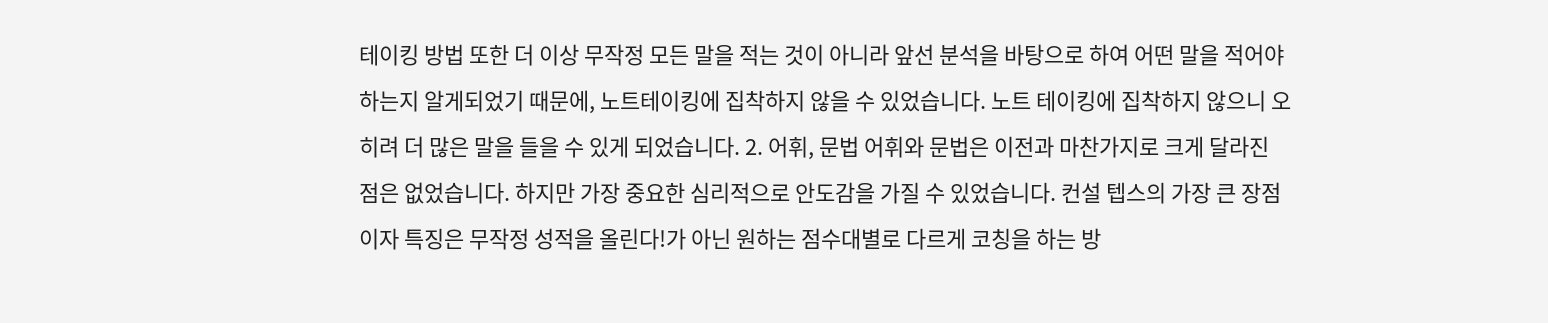테이킹 방법 또한 더 이상 무작정 모든 말을 적는 것이 아니라 앞선 분석을 바탕으로 하여 어떤 말을 적어야하는지 알게되었기 때문에, 노트테이킹에 집착하지 않을 수 있었습니다. 노트 테이킹에 집착하지 않으니 오히려 더 많은 말을 들을 수 있게 되었습니다. 2. 어휘, 문법 어휘와 문법은 이전과 마찬가지로 크게 달라진 점은 없었습니다. 하지만 가장 중요한 심리적으로 안도감을 가질 수 있었습니다. 컨설 텝스의 가장 큰 장점이자 특징은 무작정 성적을 올린다!가 아닌 원하는 점수대별로 다르게 코칭을 하는 방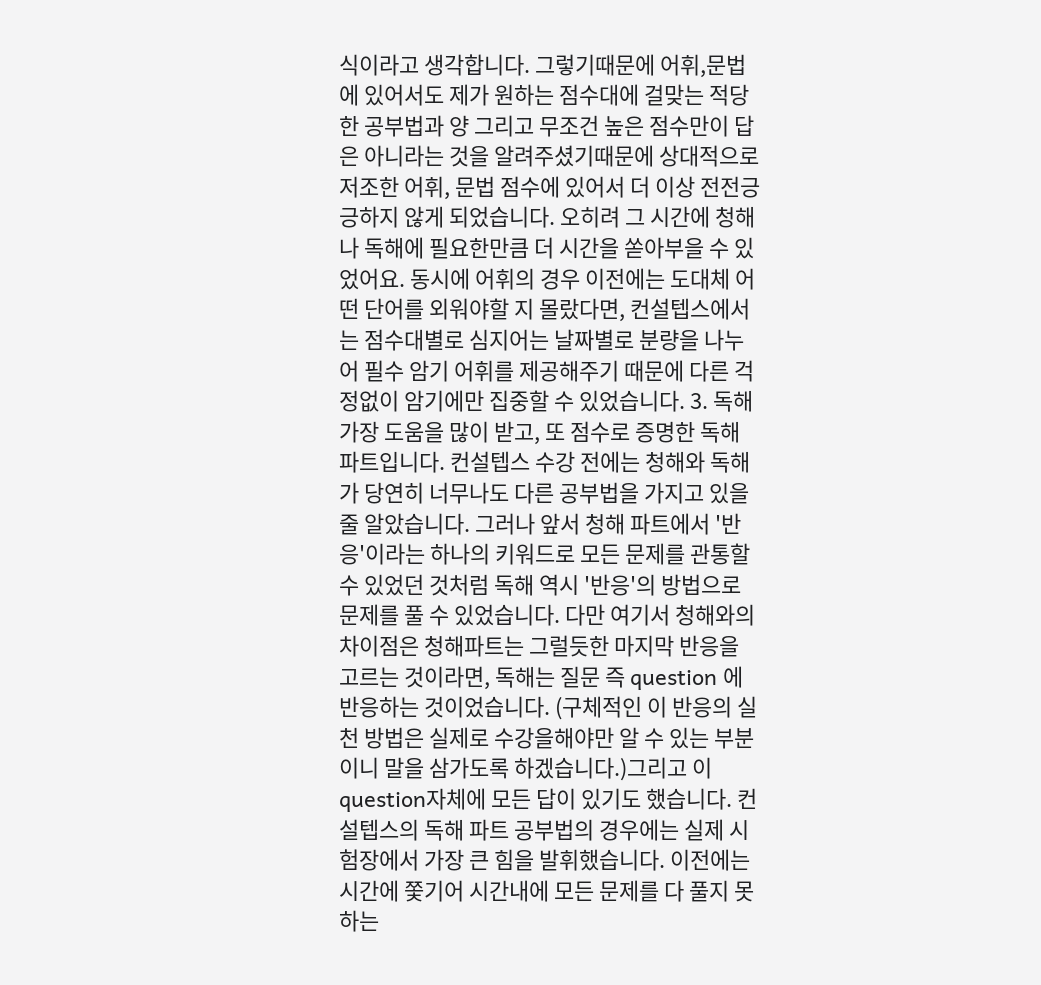식이라고 생각합니다. 그렇기때문에 어휘,문법에 있어서도 제가 원하는 점수대에 걸맞는 적당한 공부법과 양 그리고 무조건 높은 점수만이 답은 아니라는 것을 알려주셨기때문에 상대적으로 저조한 어휘, 문법 점수에 있어서 더 이상 전전긍긍하지 않게 되었습니다. 오히려 그 시간에 청해나 독해에 필요한만큼 더 시간을 쏟아부을 수 있었어요. 동시에 어휘의 경우 이전에는 도대체 어떤 단어를 외워야할 지 몰랐다면, 컨설텝스에서는 점수대별로 심지어는 날짜별로 분량을 나누어 필수 암기 어휘를 제공해주기 때문에 다른 걱정없이 암기에만 집중할 수 있었습니다. 3. 독해 가장 도움을 많이 받고, 또 점수로 증명한 독해 파트입니다. 컨설텝스 수강 전에는 청해와 독해가 당연히 너무나도 다른 공부법을 가지고 있을 줄 알았습니다. 그러나 앞서 청해 파트에서 '반응'이라는 하나의 키워드로 모든 문제를 관통할 수 있었던 것처럼 독해 역시 '반응'의 방법으로 문제를 풀 수 있었습니다. 다만 여기서 청해와의 차이점은 청해파트는 그럴듯한 마지막 반응을 고르는 것이라면, 독해는 질문 즉 question 에 반응하는 것이었습니다. (구체적인 이 반응의 실천 방법은 실제로 수강을해야만 알 수 있는 부분이니 말을 삼가도록 하겠습니다.)그리고 이 question자체에 모든 답이 있기도 했습니다. 컨설텝스의 독해 파트 공부법의 경우에는 실제 시험장에서 가장 큰 힘을 발휘했습니다. 이전에는 시간에 쫓기어 시간내에 모든 문제를 다 풀지 못하는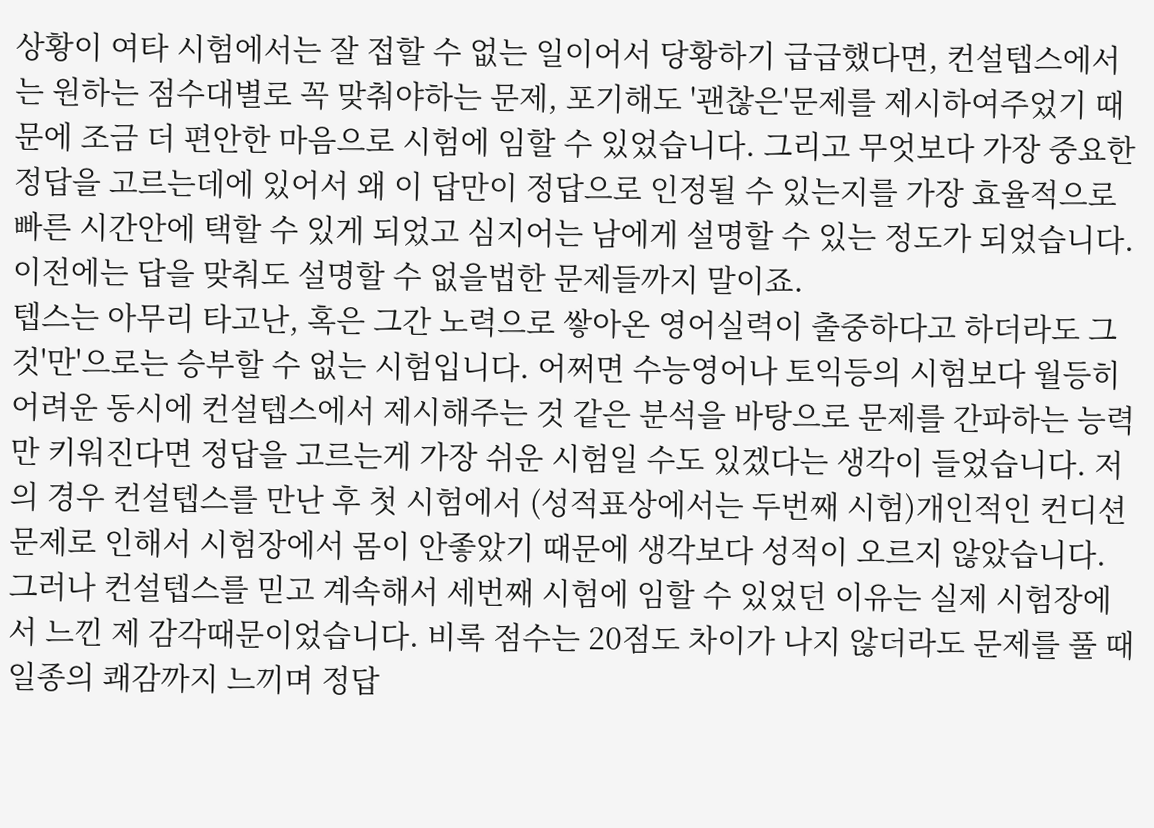상황이 여타 시험에서는 잘 접할 수 없는 일이어서 당황하기 급급했다면, 컨설텝스에서는 원하는 점수대별로 꼭 맞춰야하는 문제, 포기해도 '괜찮은'문제를 제시하여주었기 때문에 조금 더 편안한 마음으로 시험에 임할 수 있었습니다. 그리고 무엇보다 가장 중요한 정답을 고르는데에 있어서 왜 이 답만이 정답으로 인정될 수 있는지를 가장 효율적으로 빠른 시간안에 택할 수 있게 되었고 심지어는 남에게 설명할 수 있는 정도가 되었습니다. 이전에는 답을 맞춰도 설명할 수 없을법한 문제들까지 말이죠.
텝스는 아무리 타고난, 혹은 그간 노력으로 쌓아온 영어실력이 출중하다고 하더라도 그것'만'으로는 승부할 수 없는 시험입니다. 어쩌면 수능영어나 토익등의 시험보다 월등히 어려운 동시에 컨설텝스에서 제시해주는 것 같은 분석을 바탕으로 문제를 간파하는 능력만 키워진다면 정답을 고르는게 가장 쉬운 시험일 수도 있겠다는 생각이 들었습니다. 저의 경우 컨설텝스를 만난 후 첫 시험에서 (성적표상에서는 두번째 시험)개인적인 컨디션 문제로 인해서 시험장에서 몸이 안좋았기 때문에 생각보다 성적이 오르지 않았습니다. 그러나 컨설텝스를 믿고 계속해서 세번째 시험에 임할 수 있었던 이유는 실제 시험장에서 느낀 제 감각때문이었습니다. 비록 점수는 20점도 차이가 나지 않더라도 문제를 풀 때 일종의 쾌감까지 느끼며 정답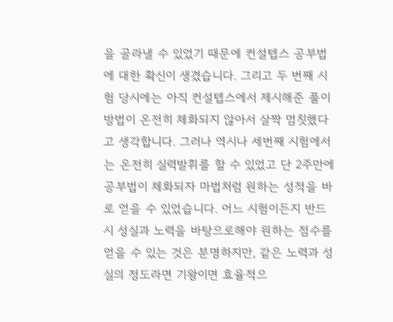을 골라낼 수 있었기 때문에 컨설텝스 공부법에 대한 확신이 생겼습니다. 그리고 두 번째 시험 당시에는 아직 컨설텝스에서 제시해준 풀이 방법이 온전히 체화되지 않아서 살짝 멈칫했다고 생각합니다. 그러나 역시나 세번째 시험에서는 온전히 실력발휘를 할 수 있었고 단 2주만에 공부법이 체화되자 마법처럼 원하는 성적을 바로 얻을 수 있었습니다. 어느 시험이든지 반드시 성실과 노력을 바탕으로해야 원하는 점수를 얻을 수 있는 것은 분명하지만, 같은 노력과 성실의 정도라면 기왕이면 효율적으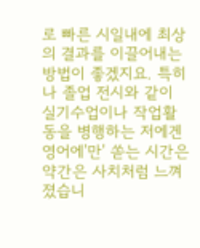로 빠른 시일내에 최상의 결과를 이끌어내는 방법이 좋겠지요. 특히나 졸업 전시와 같이 실기수업이나 작업활동을 병행하는 저에겐 영어에'만' 쏟는 시간은 약간은 사치처럼 느껴졌습니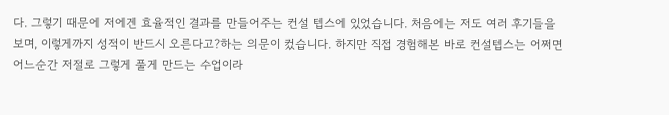다. 그렇기 때문에 저에겐 효율적인 결과를 만들어주는 컨설 텝스에 있었습니다. 처음에는 저도 여러 후기들을 보며, 이렇게까지 성적이 반드시 오른다고?하는 의문이 컸습니다. 하지만 직접 경험해본 바로 컨설텝스는 어쩌면 어느순간 저절로 그렇게 풀게 만드는 수업이라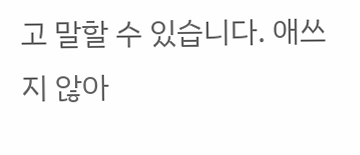고 말할 수 있습니다. 애쓰지 않아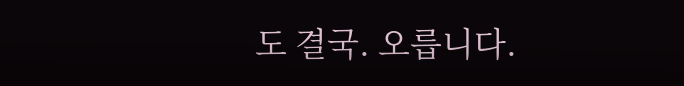도 결국. 오릅니다.